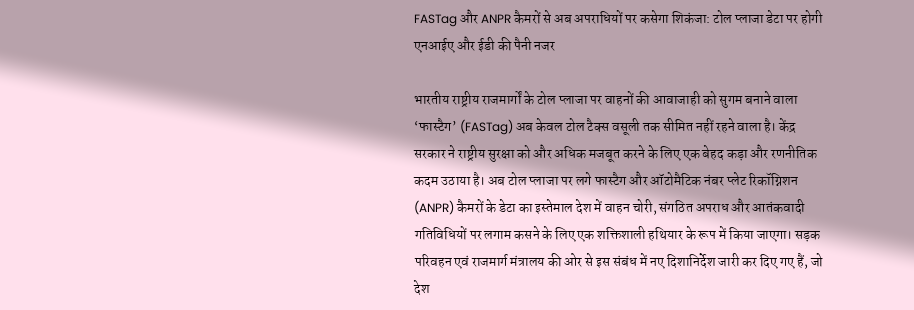FASTag और ANPR कैमरों से अब अपराधियों पर कसेगा शिकंजा: टोल प्लाजा डेटा पर होगी एनआईए और ईडी की पैनी नजर

भारतीय राष्ट्रीय राजमार्गों के टोल प्लाजा पर वाहनों की आवाजाही को सुगम बनाने वाला ‘फास्टैग’ (FASTag) अब केवल टोल टैक्स वसूली तक सीमित नहीं रहने वाला है। केंद्र सरकार ने राष्ट्रीय सुरक्षा को और अधिक मजबूत करने के लिए एक बेहद कड़ा और रणनीतिक कदम उठाया है। अब टोल प्लाजा पर लगे फास्टैग और ऑटोमैटिक नंबर प्लेट रिकॉग्निशन (ANPR) कैमरों के डेटा का इस्तेमाल देश में वाहन चोरी, संगठित अपराध और आतंकवादी गतिविधियों पर लगाम कसने के लिए एक शक्तिशाली हथियार के रूप में किया जाएगा। सड़क परिवहन एवं राजमार्ग मंत्रालय की ओर से इस संबंध में नए दिशानिर्देश जारी कर दिए गए हैं, जो देश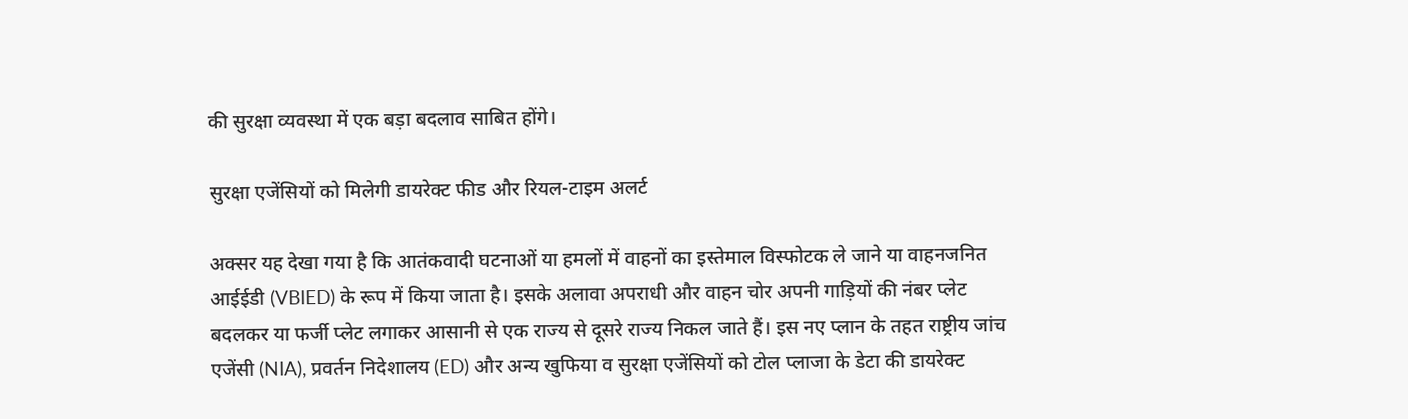की सुरक्षा व्यवस्था में एक बड़ा बदलाव साबित होंगे।

सुरक्षा एजेंसियों को मिलेगी डायरेक्ट फीड और रियल-टाइम अलर्ट

अक्सर यह देखा गया है कि आतंकवादी घटनाओं या हमलों में वाहनों का इस्तेमाल विस्फोटक ले जाने या वाहनजनित आईईडी (VBIED) के रूप में किया जाता है। इसके अलावा अपराधी और वाहन चोर अपनी गाड़ियों की नंबर प्लेट बदलकर या फर्जी प्लेट लगाकर आसानी से एक राज्य से दूसरे राज्य निकल जाते हैं। इस नए प्लान के तहत राष्ट्रीय जांच एजेंसी (NIA), प्रवर्तन निदेशालय (ED) और अन्य खुफिया व सुरक्षा एजेंसियों को टोल प्लाजा के डेटा की डायरेक्ट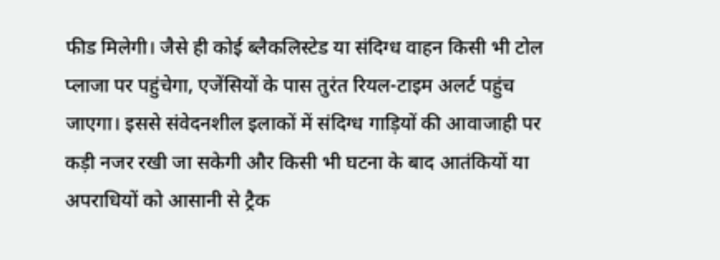फीड मिलेगी। जैसे ही कोई ब्लैकलिस्टेड या संदिग्ध वाहन किसी भी टोल प्लाजा पर पहुंचेगा, एजेंसियों के पास तुरंत रियल-टाइम अलर्ट पहुंच जाएगा। इससे संवेदनशील इलाकों में संदिग्ध गाड़ियों की आवाजाही पर कड़ी नजर रखी जा सकेगी और किसी भी घटना के बाद आतंकियों या अपराधियों को आसानी से ट्रैक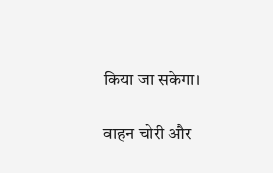किया जा सकेगा।

वाहन चोरी और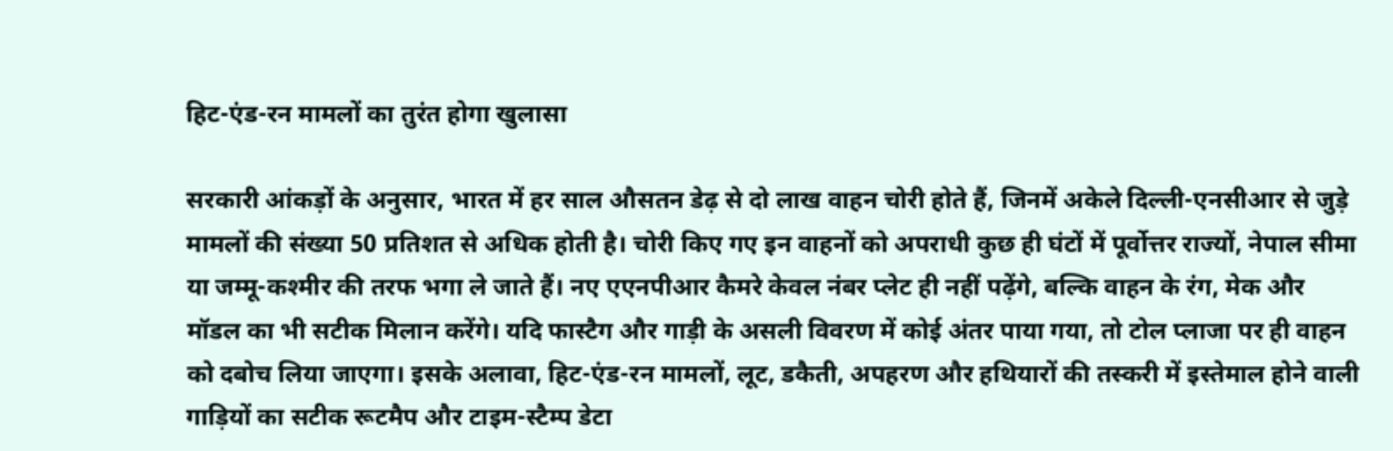हिट-एंड-रन मामलों का तुरंत होगा खुलासा

सरकारी आंकड़ों के अनुसार, भारत में हर साल औसतन डेढ़ से दो लाख वाहन चोरी होते हैं, जिनमें अकेले दिल्ली-एनसीआर से जुड़े मामलों की संख्या 50 प्रतिशत से अधिक होती है। चोरी किए गए इन वाहनों को अपराधी कुछ ही घंटों में पूर्वोत्तर राज्यों, नेपाल सीमा या जम्मू-कश्मीर की तरफ भगा ले जाते हैं। नए एएनपीआर कैमरे केवल नंबर प्लेट ही नहीं पढ़ेंगे, बल्कि वाहन के रंग, मेक और मॉडल का भी सटीक मिलान करेंगे। यदि फास्टैग और गाड़ी के असली विवरण में कोई अंतर पाया गया, तो टोल प्लाजा पर ही वाहन को दबोच लिया जाएगा। इसके अलावा, हिट-एंड-रन मामलों, लूट, डकैती, अपहरण और हथियारों की तस्करी में इस्तेमाल होने वाली गाड़ियों का सटीक रूटमैप और टाइम-स्टैम्प डेटा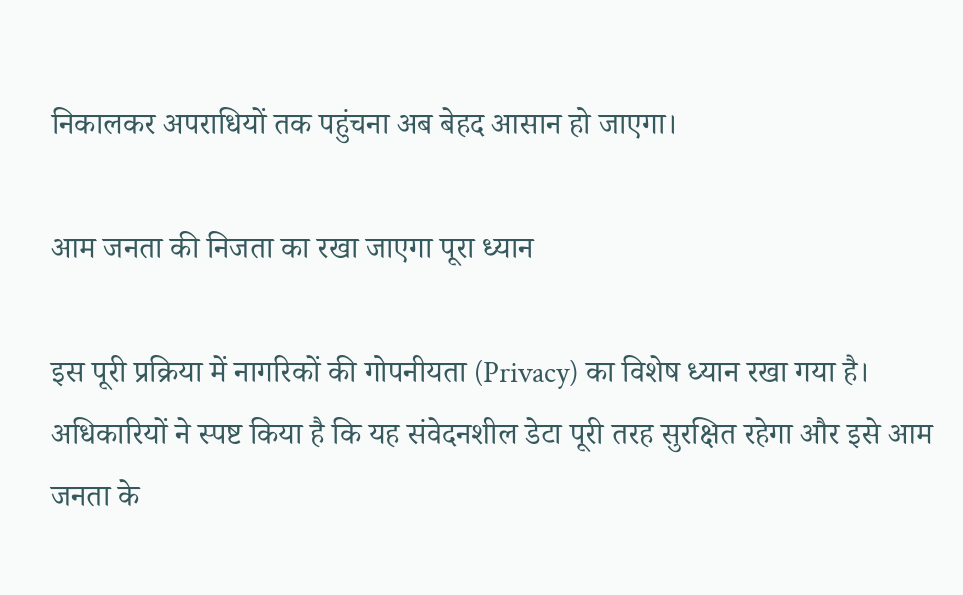निकालकर अपराधियों तक पहुंचना अब बेहद आसान हो जाएगा।

आम जनता की निजता का रखा जाएगा पूरा ध्यान

इस पूरी प्रक्रिया में नागरिकों की गोपनीयता (Privacy) का विशेष ध्यान रखा गया है। अधिकारियों ने स्पष्ट किया है कि यह संवेदनशील डेटा पूरी तरह सुरक्षित रहेगा और इसे आम जनता के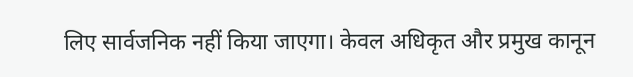लिए सार्वजनिक नहीं किया जाएगा। केवल अधिकृत और प्रमुख कानून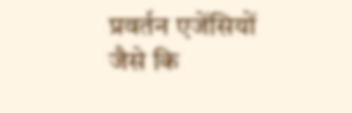प्रवर्तन एजेंसियों जैसे कि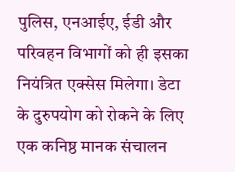पुलिस, एनआईए, ईडी और परिवहन विभागों को ही इसका नियंत्रित एक्सेस मिलेगा। डेटा के दुरुपयोग को रोकने के लिए एक कनिष्ठ मानक संचालन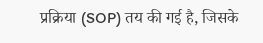प्रक्रिया (SOP) तय की गई है, जिसके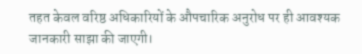तहत केवल वरिष्ठ अधिकारियों के औपचारिक अनुरोध पर ही आवश्यक जानकारी साझा की जाएगी।